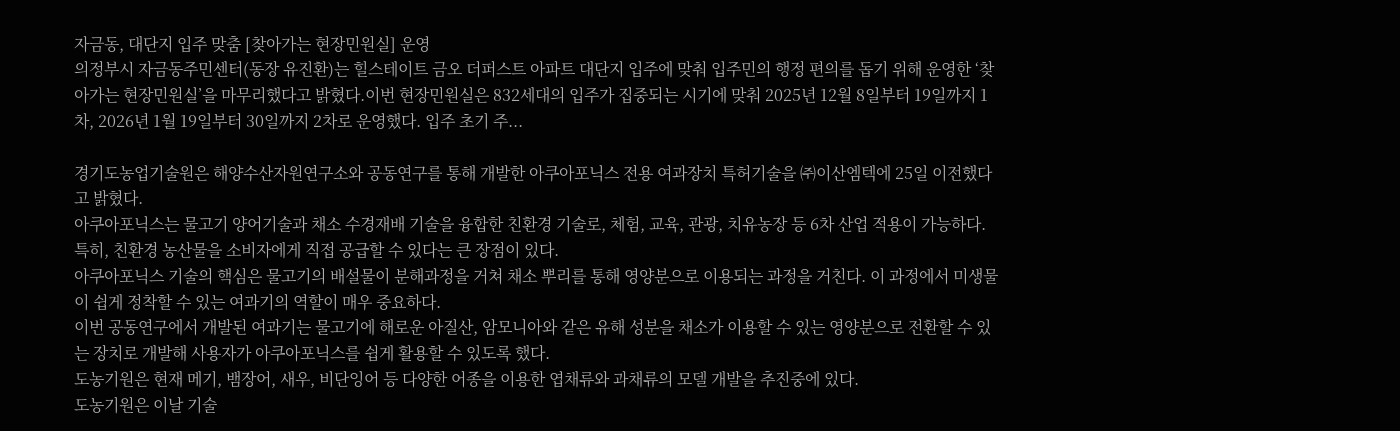자금동, 대단지 입주 맞춤 [찾아가는 현장민원실] 운영
의정부시 자금동주민센터(동장 유진환)는 힐스테이트 금오 더퍼스트 아파트 대단지 입주에 맞춰 입주민의 행정 편의를 돕기 위해 운영한 ‘찾아가는 현장민원실’을 마무리했다고 밝혔다.이번 현장민원실은 832세대의 입주가 집중되는 시기에 맞춰 2025년 12월 8일부터 19일까지 1차, 2026년 1월 19일부터 30일까지 2차로 운영했다. 입주 초기 주...

경기도농업기술원은 해양수산자원연구소와 공동연구를 통해 개발한 아쿠아포닉스 전용 여과장치 특허기술을 ㈜이산엠텍에 25일 이전했다고 밝혔다.
아쿠아포닉스는 물고기 양어기술과 채소 수경재배 기술을 융합한 친환경 기술로, 체험, 교육, 관광, 치유농장 등 6차 산업 적용이 가능하다.
특히, 친환경 농산물을 소비자에게 직접 공급할 수 있다는 큰 장점이 있다.
아쿠아포닉스 기술의 핵심은 물고기의 배설물이 분해과정을 거쳐 채소 뿌리를 통해 영양분으로 이용되는 과정을 거친다. 이 과정에서 미생물이 쉽게 정착할 수 있는 여과기의 역할이 매우 중요하다.
이번 공동연구에서 개발된 여과기는 물고기에 해로운 아질산, 암모니아와 같은 유해 성분을 채소가 이용할 수 있는 영양분으로 전환할 수 있는 장치로 개발해 사용자가 아쿠아포닉스를 쉽게 활용할 수 있도록 했다.
도농기원은 현재 메기, 뱀장어, 새우, 비단잉어 등 다양한 어종을 이용한 엽채류와 과채류의 모델 개발을 추진중에 있다.
도농기원은 이날 기술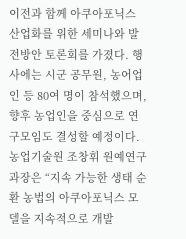이전과 함께 아쿠아포닉스 산업화를 위한 세미나와 발전방안 토론회를 가졌다. 행사에는 시군 공무원, 농어업인 등 80여 명이 참석했으며, 향후 농업인을 중심으로 연구모임도 결성할 예정이다.
농업기술원 조창휘 원예연구과장은 “지속 가능한 생태 순환 농법의 아쿠아포닉스 모델을 지속적으로 개발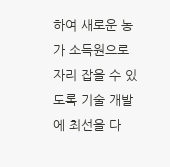하여 새로운 농가 소득원으로 자리 잡을 수 있도록 기술 개발에 최선을 다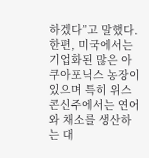하겠다”고 말했다.
한편, 미국에서는 기업화된 많은 아쿠아포닉스 농장이 있으며 특히 위스콘신주에서는 연어와 채소를 생산하는 대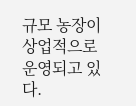규모 농장이 상업적으로 운영되고 있다.